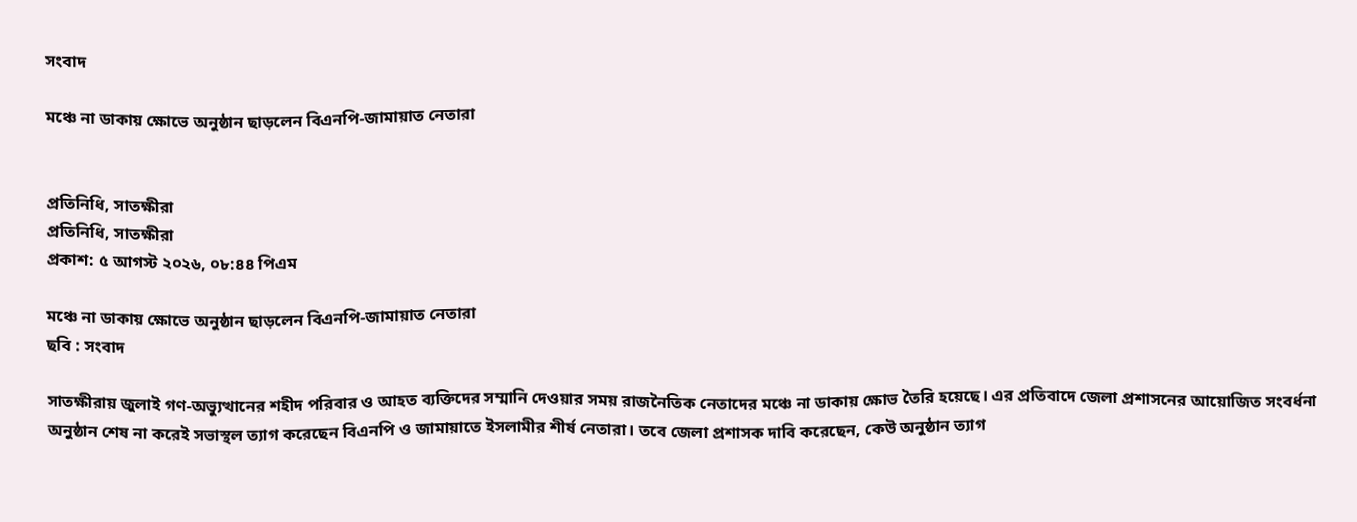সংবাদ

মঞ্চে না ডাকায় ক্ষোভে অনুষ্ঠান ছাড়লেন বিএনপি-জামায়াত নেতারা


প্রতিনিধি, সাতক্ষীরা
প্রতিনিধি, সাতক্ষীরা
প্রকাশ: ৫ আগস্ট ২০২৬, ০৮:৪৪ পিএম

মঞ্চে না ডাকায় ক্ষোভে অনুষ্ঠান ছাড়লেন বিএনপি-জামায়াত নেতারা
ছবি : সংবাদ

সাতক্ষীরায় জুলাই গণ-অভ্যুত্থানের শহীদ পরিবার ও আহত ব্যক্তিদের সম্মানি দেওয়ার সময় রাজনৈতিক নেতাদের মঞ্চে না ডাকায় ক্ষোভ তৈরি হয়েছে। এর প্রতিবাদে জেলা প্রশাসনের আয়োজিত সংবর্ধনা অনুষ্ঠান শেষ না করেই সভাস্থল ত্যাগ করেছেন বিএনপি ও জামায়াতে ইসলামীর শীর্ষ নেতারা। তবে জেলা প্রশাসক দাবি করেছেন, কেউ অনুষ্ঠান ত্যাগ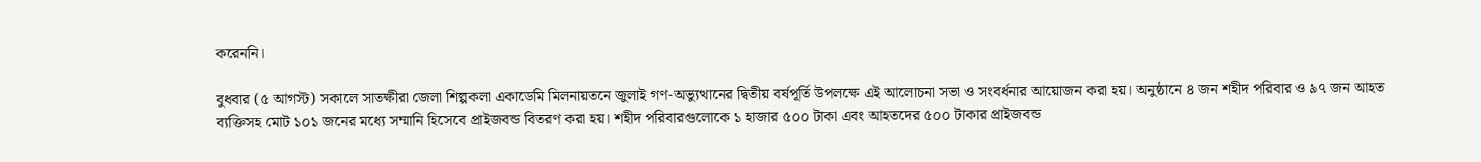করেননি।

বুধবার (৫ আগস্ট) সকালে সাতক্ষীরা জেলা শিল্পকলা একাডেমি মিলনায়তনে জুলাই গণ-অভ্যুত্থানের দ্বিতীয় বর্ষপূর্তি উপলক্ষে এই আলোচনা সভা ও সংবর্ধনার আয়োজন করা হয়। অনুষ্ঠানে ৪ জন শহীদ পরিবার ও ৯৭ জন আহত ব্যক্তিসহ মোট ১০১ জনের মধ্যে সম্মানি হিসেবে প্রাইজবন্ড বিতরণ করা হয়। শহীদ পরিবারগুলোকে ১ হাজার ৫০০ টাকা এবং আহতদের ৫০০ টাকার প্রাইজবন্ড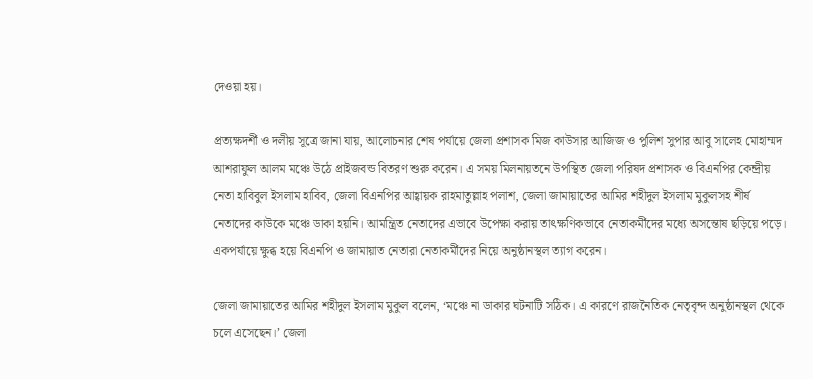দেওয়া হয়।

প্রত্যক্ষদর্শী ও দলীয় সূত্রে জানা যায়, আলোচনার শেষ পর্যায়ে জেলা প্রশাসক মিজ কাউসার আজিজ ও পুলিশ সুপার আবু সালেহ মোহাম্মদ আশরাফুল আলম মঞ্চে উঠে প্রাইজবন্ড বিতরণ শুরু করেন। এ সময় মিলনায়তনে উপস্থিত জেলা পরিষদ প্রশাসক ও বিএনপির কেন্দ্রীয় নেতা হাবিবুল ইসলাম হাবিব, জেলা বিএনপির আহ্বায়ক রাহমাতুল্লাহ পলাশ, জেলা জামায়াতের আমির শহীদুল ইসলাম মুকুলসহ শীর্ষ নেতাদের কাউকে মঞ্চে ডাকা হয়নি। আমন্ত্রিত নেতাদের এভাবে উপেক্ষা করায় তাৎক্ষণিকভাবে নেতাকর্মীদের মধ্যে অসন্তোষ ছড়িয়ে পড়ে। একপর্যায়ে ক্ষুব্ধ হয়ে বিএনপি ও জামায়াত নেতারা নেতাকর্মীদের নিয়ে অনুষ্ঠানস্থল ত্যাগ করেন।

জেলা জামায়াতের আমির শহীদুল ইসলাম মুকুল বলেন, ‘মঞ্চে না ডাকার ঘটনাটি সঠিক। এ কারণে রাজনৈতিক নেতৃবৃন্দ অনুষ্ঠানস্থল থেকে চলে এসেছেন।’ জেলা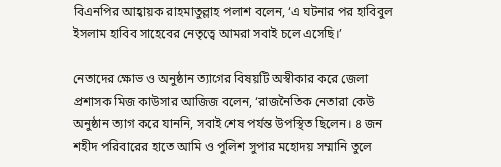বিএনপির আহ্বায়ক রাহমাতুল্লাহ পলাশ বলেন, ‘এ ঘটনার পর হাবিবুল ইসলাম হাবিব সাহেবের নেতৃত্বে আমরা সবাই চলে এসেছি।’

নেতাদের ক্ষোভ ও অনুষ্ঠান ত্যাগের বিষয়টি অস্বীকার করে জেলা প্রশাসক মিজ কাউসার আজিজ বলেন, ‘রাজনৈতিক নেতারা কেউ অনুষ্ঠান ত্যাগ করে যাননি, সবাই শেষ পর্যন্ত উপস্থিত ছিলেন। ৪ জন শহীদ পরিবারের হাতে আমি ও পুলিশ সুপার মহোদয় সম্মানি তুলে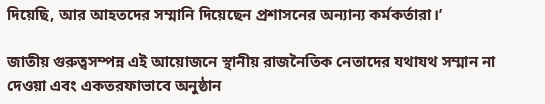দিয়েছি, আর আহতদের সম্মানি দিয়েছেন প্রশাসনের অন্যান্য কর্মকর্তারা।’

জাতীয় গুরুত্বসম্পন্ন এই আয়োজনে স্থানীয় রাজনৈতিক নেতাদের যথাযথ সম্মান না দেওয়া এবং একতরফাভাবে অনুষ্ঠান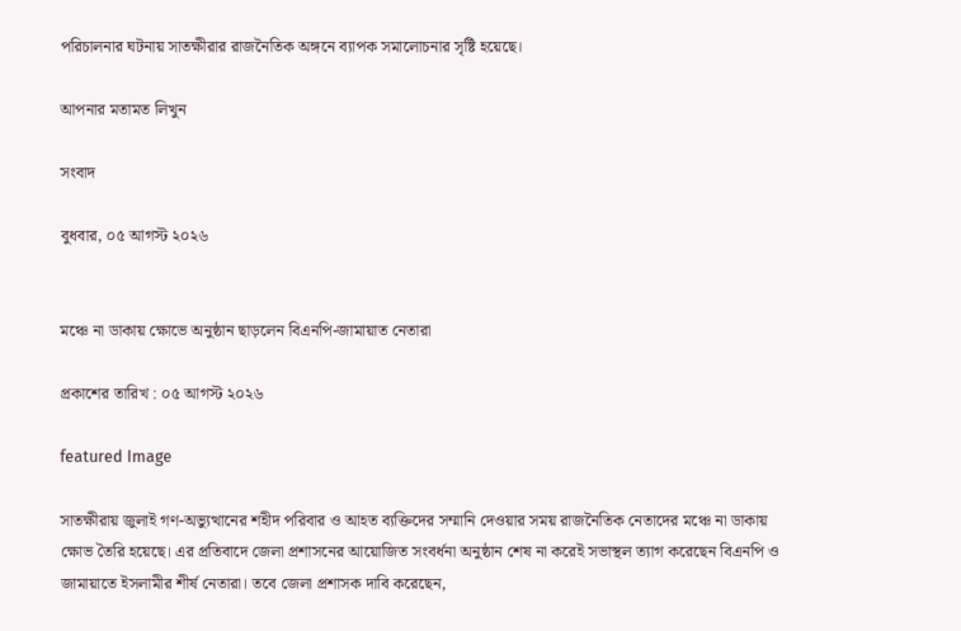পরিচালনার ঘটনায় সাতক্ষীরার রাজনৈতিক অঙ্গনে ব্যাপক সমালোচনার সৃষ্টি হয়েছে।

আপনার মতামত লিখুন

সংবাদ

বুধবার, ০৫ আগস্ট ২০২৬


মঞ্চে না ডাকায় ক্ষোভে অনুষ্ঠান ছাড়লেন বিএনপি-জামায়াত নেতারা

প্রকাশের তারিখ : ০৫ আগস্ট ২০২৬

featured Image

সাতক্ষীরায় জুলাই গণ-অভ্যুত্থানের শহীদ পরিবার ও আহত ব্যক্তিদের সম্মানি দেওয়ার সময় রাজনৈতিক নেতাদের মঞ্চে না ডাকায় ক্ষোভ তৈরি হয়েছে। এর প্রতিবাদে জেলা প্রশাসনের আয়োজিত সংবর্ধনা অনুষ্ঠান শেষ না করেই সভাস্থল ত্যাগ করেছেন বিএনপি ও জামায়াতে ইসলামীর শীর্ষ নেতারা। তবে জেলা প্রশাসক দাবি করেছেন,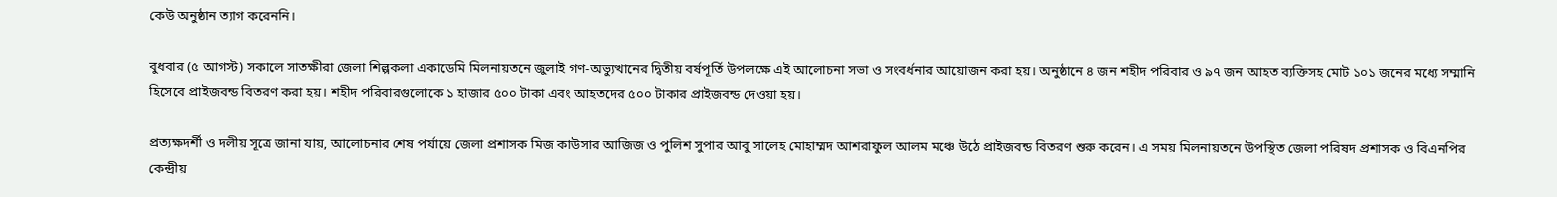কেউ অনুষ্ঠান ত্যাগ করেননি।

বুধবার (৫ আগস্ট) সকালে সাতক্ষীরা জেলা শিল্পকলা একাডেমি মিলনায়তনে জুলাই গণ-অভ্যুত্থানের দ্বিতীয় বর্ষপূর্তি উপলক্ষে এই আলোচনা সভা ও সংবর্ধনার আয়োজন করা হয়। অনুষ্ঠানে ৪ জন শহীদ পরিবার ও ৯৭ জন আহত ব্যক্তিসহ মোট ১০১ জনের মধ্যে সম্মানি হিসেবে প্রাইজবন্ড বিতরণ করা হয়। শহীদ পরিবারগুলোকে ১ হাজার ৫০০ টাকা এবং আহতদের ৫০০ টাকার প্রাইজবন্ড দেওয়া হয়।

প্রত্যক্ষদর্শী ও দলীয় সূত্রে জানা যায়, আলোচনার শেষ পর্যায়ে জেলা প্রশাসক মিজ কাউসার আজিজ ও পুলিশ সুপার আবু সালেহ মোহাম্মদ আশরাফুল আলম মঞ্চে উঠে প্রাইজবন্ড বিতরণ শুরু করেন। এ সময় মিলনায়তনে উপস্থিত জেলা পরিষদ প্রশাসক ও বিএনপির কেন্দ্রীয়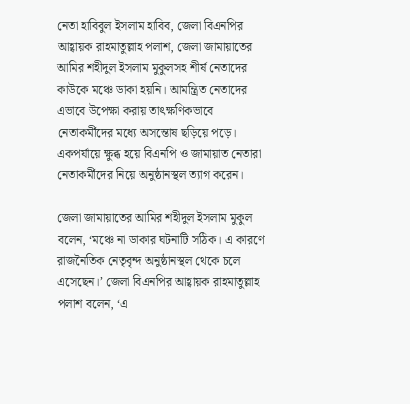নেতা হাবিবুল ইসলাম হাবিব, জেলা বিএনপির আহ্বায়ক রাহমাতুল্লাহ পলাশ, জেলা জামায়াতের আমির শহীদুল ইসলাম মুকুলসহ শীর্ষ নেতাদের কাউকে মঞ্চে ডাকা হয়নি। আমন্ত্রিত নেতাদের এভাবে উপেক্ষা করায় তাৎক্ষণিকভাবে নেতাকর্মীদের মধ্যে অসন্তোষ ছড়িয়ে পড়ে। একপর্যায়ে ক্ষুব্ধ হয়ে বিএনপি ও জামায়াত নেতারা নেতাকর্মীদের নিয়ে অনুষ্ঠানস্থল ত্যাগ করেন।

জেলা জামায়াতের আমির শহীদুল ইসলাম মুকুল বলেন, ‘মঞ্চে না ডাকার ঘটনাটি সঠিক। এ কারণে রাজনৈতিক নেতৃবৃন্দ অনুষ্ঠানস্থল থেকে চলে এসেছেন।’ জেলা বিএনপির আহ্বায়ক রাহমাতুল্লাহ পলাশ বলেন, ‘এ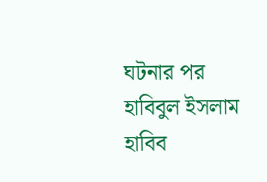ঘটনার পর হাবিবুল ইসলাম হাবিব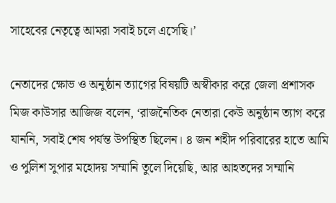সাহেবের নেতৃত্বে আমরা সবাই চলে এসেছি।’

নেতাদের ক্ষোভ ও অনুষ্ঠান ত্যাগের বিষয়টি অস্বীকার করে জেলা প্রশাসক মিজ কাউসার আজিজ বলেন, ‘রাজনৈতিক নেতারা কেউ অনুষ্ঠান ত্যাগ করে যাননি, সবাই শেষ পর্যন্ত উপস্থিত ছিলেন। ৪ জন শহীদ পরিবারের হাতে আমি ও পুলিশ সুপার মহোদয় সম্মানি তুলে দিয়েছি, আর আহতদের সম্মানি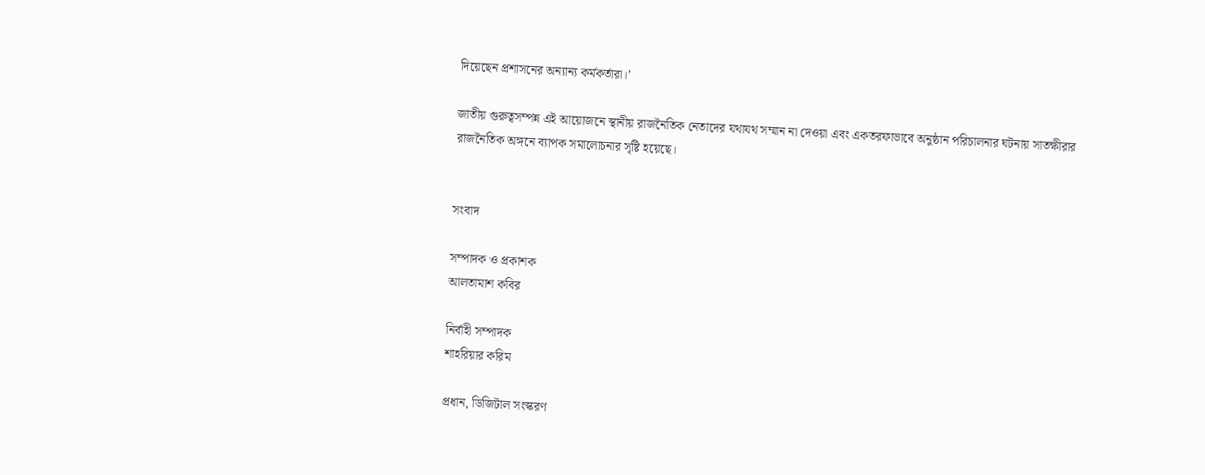দিয়েছেন প্রশাসনের অন্যান্য কর্মকর্তারা।’

জাতীয় গুরুত্বসম্পন্ন এই আয়োজনে স্থানীয় রাজনৈতিক নেতাদের যথাযথ সম্মান না দেওয়া এবং একতরফাভাবে অনুষ্ঠান পরিচালনার ঘটনায় সাতক্ষীরার রাজনৈতিক অঙ্গনে ব্যাপক সমালোচনার সৃষ্টি হয়েছে।


সংবাদ

সম্পাদক ও প্রকাশক
আলতামাশ কবির

নির্বাহী সম্পাদক
শাহরিয়ার করিম

প্রধান, ডিজিটাল সংস্করণ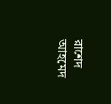রাশেদ আহমেদ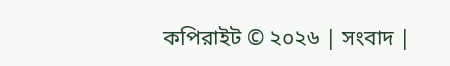কপিরাইট © ২০২৬ | সংবাদ |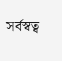সর্বস্বত্ব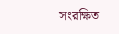সংরক্ষিত